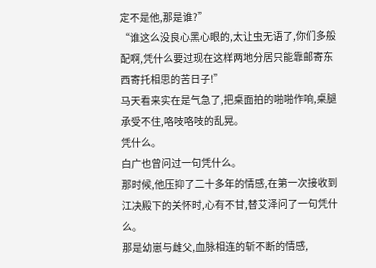定不是他,那是谁?”
“谁这么没良心黑心眼的,太让虫无语了,你们多般配啊,凭什么要过现在这样两地分居只能靠邮寄东西寄托相思的苦日子!”
马天看来实在是气急了,把桌面拍的啪啪作响,桌腿承受不住,咯吱咯吱的乱晃。
凭什么。
白广也曾问过一句凭什么。
那时候,他压抑了二十多年的情感,在第一次接收到江决殿下的关怀时,心有不甘,替艾泽问了一句凭什么。
那是幼崽与雌父,血脉相连的斩不断的情感,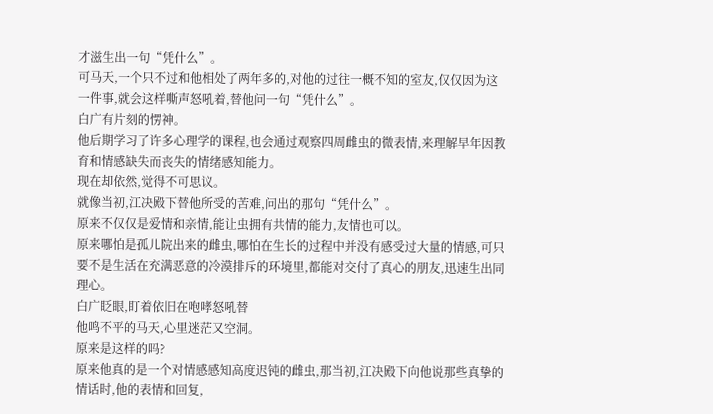才滋生出一句“凭什么”。
可马天,一个只不过和他相处了两年多的,对他的过往一概不知的室友,仅仅因为这一件事,就会这样嘶声怒吼着,替他问一句“凭什么”。
白广有片刻的愣神。
他后期学习了许多心理学的课程,也会通过观察四周雌虫的微表情,来理解早年因教育和情感缺失而丧失的情绪感知能力。
现在却依然,觉得不可思议。
就像当初,江决殿下替他所受的苦难,问出的那句“凭什么”。
原来不仅仅是爱情和亲情,能让虫拥有共情的能力,友情也可以。
原来哪怕是孤儿院出来的雌虫,哪怕在生长的过程中并没有感受过大量的情感,可只要不是生活在充满恶意的冷漠排斥的环境里,都能对交付了真心的朋友,迅速生出同理心。
白广眨眼,盯着依旧在咆哮怒吼替
他鸣不平的马天,心里迷茫又空洞。
原来是这样的吗?
原来他真的是一个对情感感知高度迟钝的雌虫,那当初,江决殿下向他说那些真挚的情话时,他的表情和回复,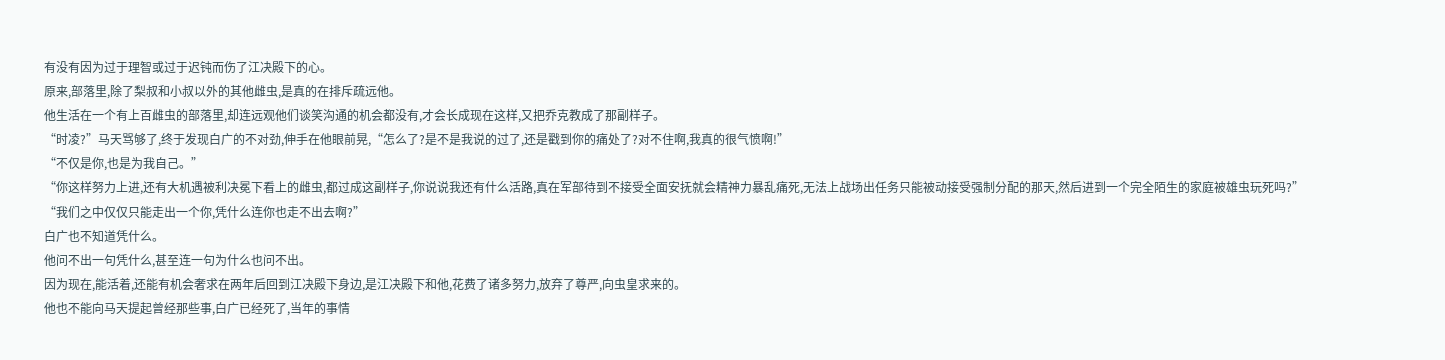有没有因为过于理智或过于迟钝而伤了江决殿下的心。
原来,部落里,除了梨叔和小叔以外的其他雌虫,是真的在排斥疏远他。
他生活在一个有上百雌虫的部落里,却连远观他们谈笑沟通的机会都没有,才会长成现在这样,又把乔克教成了那副样子。
“时凌?”马天骂够了,终于发现白广的不对劲,伸手在他眼前晃,“怎么了?是不是我说的过了,还是戳到你的痛处了?对不住啊,我真的很气愤啊!”
“不仅是你,也是为我自己。”
“你这样努力上进,还有大机遇被利决冕下看上的雌虫,都过成这副样子,你说说我还有什么活路,真在军部待到不接受全面安抚就会精神力暴乱痛死,无法上战场出任务只能被动接受强制分配的那天,然后进到一个完全陌生的家庭被雄虫玩死吗?”
“我们之中仅仅只能走出一个你,凭什么连你也走不出去啊?”
白广也不知道凭什么。
他问不出一句凭什么,甚至连一句为什么也问不出。
因为现在,能活着,还能有机会奢求在两年后回到江决殿下身边,是江决殿下和他,花费了诸多努力,放弃了尊严,向虫皇求来的。
他也不能向马天提起曾经那些事,白广已经死了,当年的事情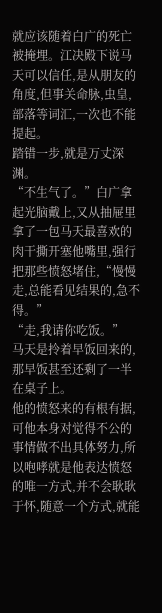就应该随着白广的死亡被掩埋。江决殿下说马天可以信任,是从朋友的角度,但事关命脉,虫皇,部落等词汇,一次也不能提起。
踏错一步,就是万丈深渊。
“不生气了。”白广拿起光脑戴上,又从抽屉里拿了一包马天最喜欢的肉干撕开塞他嘴里,强行把那些愤怒堵住,“慢慢走,总能看见结果的,急不得。”
“走,我请你吃饭。”
马天是拎着早饭回来的,那早饭甚至还剩了一半在桌子上。
他的愤怒来的有根有据,可他本身对觉得不公的事情做不出具体努力,所以咆哮就是他表达愤怒的唯一方式,并不会耿耿于怀,随意一个方式,就能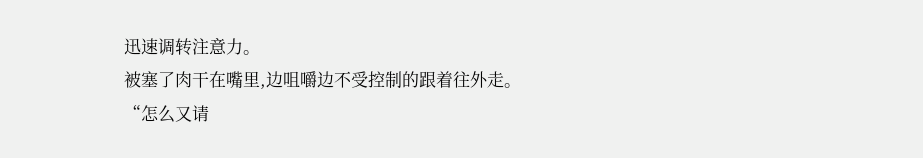迅速调转注意力。
被塞了肉干在嘴里,边咀嚼边不受控制的跟着往外走。
“怎么又请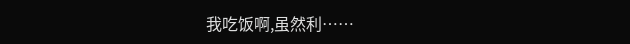我吃饭啊,虽然利……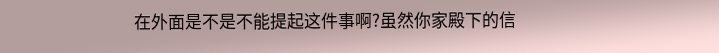在外面是不是不能提起这件事啊?虽然你家殿下的信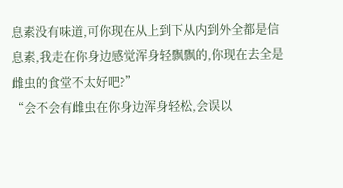息素没有味道,可你现在从上到下从内到外全都是信息素,我走在你身边感觉浑身轻飘飘的,你现在去全是雌虫的食堂不太好吧?”
“会不会有雌虫在你身边浑身轻松,会误以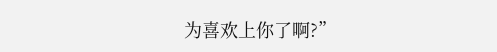为喜欢上你了啊?”